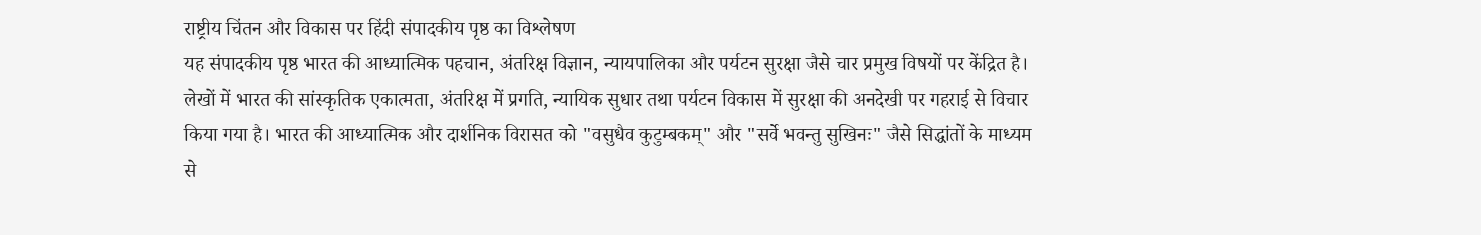राष्ट्रीय चिंतन और विकास पर हिंदी संपादकीय पृष्ठ का विश्लेषण
यह संपादकीय पृष्ठ भारत की आध्यात्मिक पहचान, अंतरिक्ष विज्ञान, न्यायपालिका और पर्यटन सुरक्षा जैसे चार प्रमुख विषयों पर केंद्रित है। लेखों में भारत की सांस्कृतिक एकात्मता, अंतरिक्ष में प्रगति, न्यायिक सुधार तथा पर्यटन विकास में सुरक्षा की अनदेखी पर गहराई से विचार किया गया है। भारत की आध्यात्मिक और दार्शनिक विरासत को "वसुधैव कुटुम्बकम्" और "सर्वे भवन्तु सुखिनः" जैसे सिद्धांतों के माध्यम से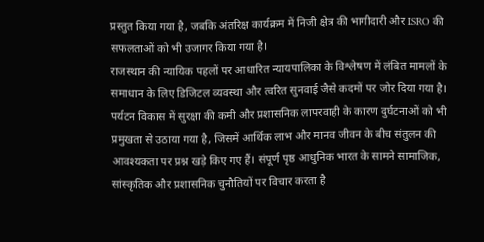प्रस्तुत किया गया है, जबकि अंतरिक्ष कार्यक्रम में निजी क्षेत्र की भागीदारी और ISRO की सफलताओं को भी उजागर किया गया है।
राजस्थान की न्यायिक पहलों पर आधारित न्यायपालिका के विश्लेषण में लंबित मामलों के समाधान के लिए डिजिटल व्यवस्था और त्वरित सुनवाई जैसे कदमों पर जोर दिया गया है। पर्यटन विकास में सुरक्षा की कमी और प्रशासनिक लापरवाही के कारण दुर्घटनाओं को भी प्रमुखता से उठाया गया है, जिसमें आर्थिक लाभ और मानव जीवन के बीच संतुलन की आवश्यकता पर प्रश्न खड़े किए गए हैं। संपूर्ण पृष्ठ आधुनिक भारत के सामने सामाजिक, सांस्कृतिक और प्रशासनिक चुनौतियों पर विचार करता है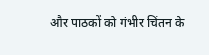और पाठकों को गंभीर चिंतन के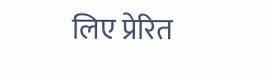लिए प्रेरित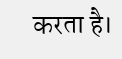करता है।